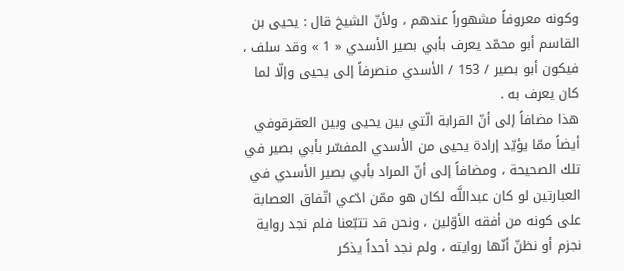وكونه معروفاً مشهوراً عندهم ، ولأنّ الشيخ قال : يحيى بن القاسم أبو محمّد يعرف بأبي بصير الأسدي « 1 » وقد سلف ، فيكون أبو بصير / 153 / الأسدي منصرفاً إلى يحيى وإلّا لما كان يعرف به .
هذا مضافاً إلى أنّ القرابة الّتي بين يحيى وبين العقرقوفي أيضاً ممّا يؤيّد إرادة يحيى من الأسدي المفسّر بأبي بصير في تلك الصحيحة ، ومضافاً إلى أنّ المراد بأبي بصير الأسدي في العبارتين لو كان عبداللَّه لكان هو ممّن ادّعي اتّفاق العصابة على كونه من أفقه الأوّلين ، ونحن قد تتبّعنا فلم نجد رواية نجزم أو نظنّ أنّها روايته ، ولم نجد أحداً يذكر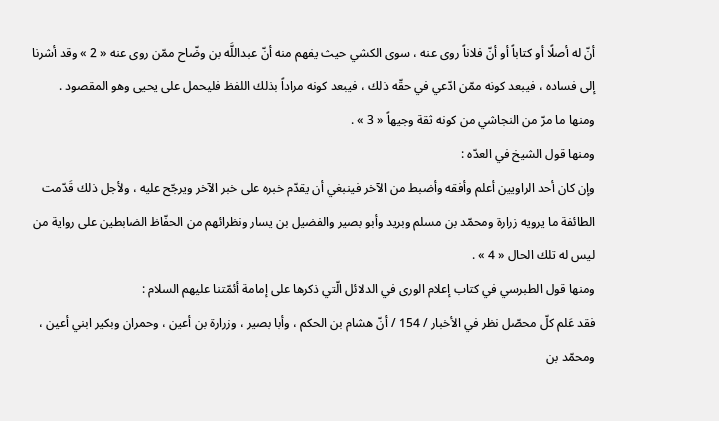أنّ له أصلًا أو كتاباً أو أنّ فلاناً روى عنه ، سوى الكشي حيث يفهم منه أنّ عبداللَّه بن وضّاح ممّن روى عنه « 2 » وقد أشرنا إلى فساده ، فيبعد كونه ممّن ادّعي في حقّه ذلك ، فيبعد كونه مراداً بذلك اللفظ فليحمل على يحيى وهو المقصود .
ومنها ما مرّ من النجاشي من كونه ثقة وجيهاً « 3 » .
ومنها قول الشيخ في العدّه :
وإن كان أحد الراويين أعلم وأفقه وأضبط من الآخر فينبغي أن يقدّم خبره على خبر الآخر ويرجّح عليه ، ولأجل ذلك قَدّمت الطائفة ما يرويه زرارة ومحمّد بن مسلم وبريد وأبو بصير والفضيل بن يسار ونظرائهم من الحفّاظ الضابطين على رواية من ليس له تلك الحال « 4 » .
ومنها قول الطبرسي في كتاب إعلام الورى في الدلائل الّتي ذكرها على إمامة أئمّتنا عليهم السلام :
فقد عَلم كلّ محصّل نظر في الأخبار / 154 / أنّ هشام بن الحكم ، وأبا بصير ، وزرارة بن أعين ، وحمران وبكير ابني أعين ، ومحمّد بن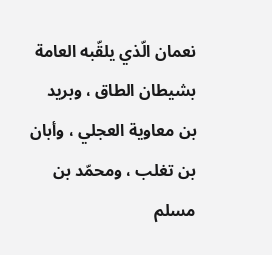نعمان الّذي يلقّبه العامة بشيطان الطاق ، وبريد بن معاوية العجلي ، وأبان بن تغلب ، ومحمّد بن مسلم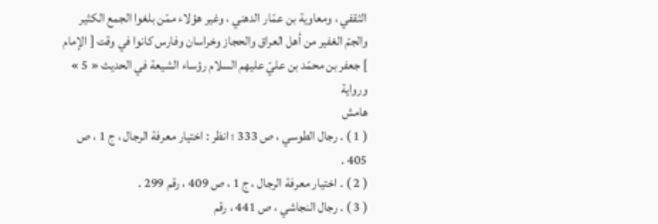الثقفي ، ومعاوية بن عمّار الدهني ، وغير هؤلاء ممّن بلغوا الجمع الكثير والجمّ الغفير من أهل العراق والحجاز وخراسان وفارس كانوا في وقت [ الإمام ] جعفر بن محمّد بن عليّ عليهم السلام رؤساء الشيعة في الحديث « 5 » ورواية
هامش
( 1 ) . رجال الطوسي ، ص 333 ؛ انظر : اختيار معرفة الرجال ، ج 1 ، ص 405 .
( 2 ) . اختيار معرفة الرجال ، ج 1 ، ص 409 ، رقم 299 .
( 3 ) . رجال النجاشي ، ص 441 ، رقم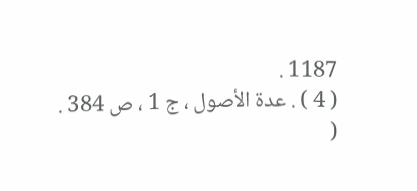1187 .
( 4 ) . عدة الأصول ، ج 1 ، ص 384 .
(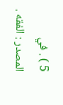5 ) . في المصدر : الفقه .